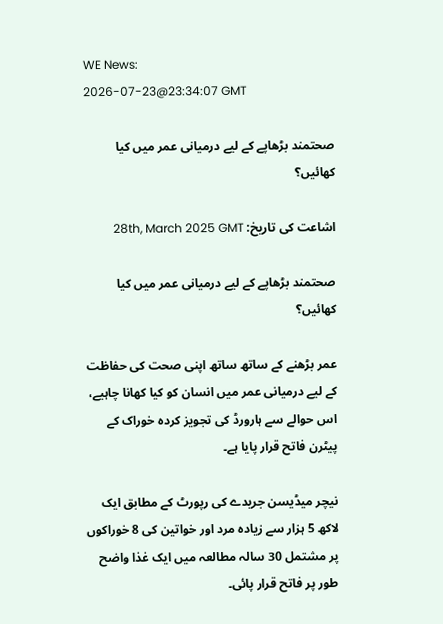WE News:
2026-07-23@23:34:07 GMT

صحتمند بڑھاپے کے لیے درمیانی عمر میں کیا کھائیں؟

اشاعت کی تاریخ: 28th, March 2025 GMT

صحتمند بڑھاپے کے لیے درمیانی عمر میں کیا کھائیں؟

عمر بڑھنے کے ساتھ ساتھ اپنی صحت کی حفاظت کے لیے درمیانی عمر میں انسان کو کیا کھانا چاہیے، اس حوالے سے ہارورڈ کی تجویز کردہ خوراک کے پیٹرن فاتح قرار پایا ہے۔

نیچر میڈیسن جریدے کی رپورٹ کے مطابق ایک لاکھ 5 ہزار سے زیادہ مرد اور خواتین کی 8 خوراکوں پر مشتمل 30 سالہ مطالعہ میں ایک غذا واضح طور پر فاتح قرار پائی۔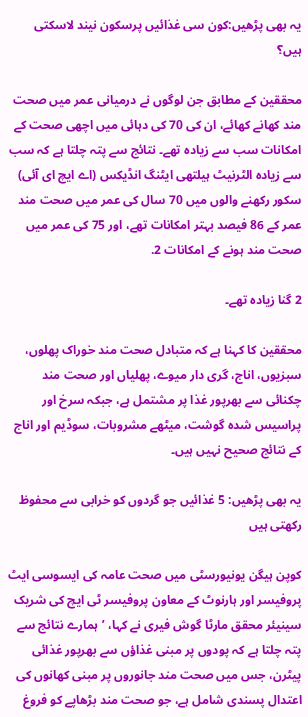یہ بھی پڑھیں:کون سی غذائیں پرسکون نیند لاسکتی ہیں؟

محققین کے مطابق جن لوگوں نے درمیانی عمر میں صحت مند کھانے کھائے، ان کی 70 کی دہائی میں اچھی صحت کے امکانات سب سے زیادہ تھے۔ نتائج سے پتہ چلتا ہے کہ سب سے زیادہ الٹرنیٹ ہیلتھی ایٹنگ انڈیکس (اے ایچ ای آئی) سکور رکھنے والوں میں 70 سال کی عمر میں صحت مند عمر کے 86 فیصد بہتر امکانات تھے، اور 75 کی عمر میں صحت مند ہونے کے امکانات 2.

2 گنا زیادہ تھے۔

محققین کا کہنا ہے کہ متبادل صحت مند خوراک پھلوں، سبزیوں، اناج، گری دار میوے، پھلیاں اور صحت مند چکنائی سے بھرپور غذا پر مشتمل ہے، جبکہ سرخ اور پراسیس شدہ گوشت، میٹھے مشروبات، سوڈیم اور اناج کے نتائج صحیح نہیں ہیں۔

یہ بھی پڑھیں: 5 غذائیں جو گردوں کو خرابی سے محفوظ رکھتی ہیں

کوپن ہیگن یونیورسٹی میں صحت عامہ کی ایسوسی ایٹ پروفیسر اور ہارنوٹ کے معاون پروفیسر ٹی ایچ کی شریک سینیئر محقق مارٹا گوش فیری نے کہا، ’ہمارے نتائج سے پتہ چلتا ہے کہ پودوں پر مبنی غذاؤں سے بھرپور غذائی پیٹرن، جس میں صحت مند جانوروں پر مبنی کھانوں کی اعتدال پسندی شامل ہے، جو صحت مند بڑھاپے کو فروغ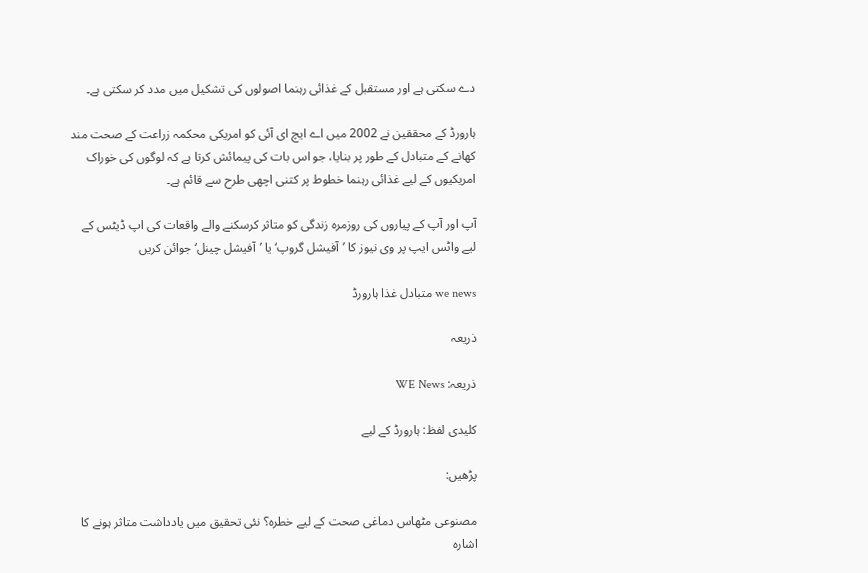دے سکتی ہے اور مستقبل کے غذائی رہنما اصولوں کی تشکیل میں مدد کر سکتی ہے۔

ہارورڈ کے محققین نے 2002 میں اے ایچ ای آئی کو امریکی محکمہ زراعت کے صحت مند کھانے کے متبادل کے طور پر بنایا، جو اس بات کی پیمائش کرتا ہے کہ لوگوں کی خوراک امریکیوں کے لیے غذائی رہنما خطوط پر کتنی اچھی طرح سے قائم ہے۔

آپ اور آپ کے پیاروں کی روزمرہ زندگی کو متاثر کرسکنے والے واقعات کی اپ ڈیٹس کے لیے واٹس ایپ پر وی نیوز کا ’آفیشل گروپ‘ یا ’آفیشل چینل‘ جوائن کریں

we news متبادل غذا ہارورڈ

ذریعہ

ذریعہ: WE News

کلیدی لفظ: ہارورڈ کے لیے

پڑھیں:

مصنوعی مٹھاس دماغی صحت کے لیے خطرہ؟ نئی تحقیق میں یادداشت متاثر ہونے کا اشارہ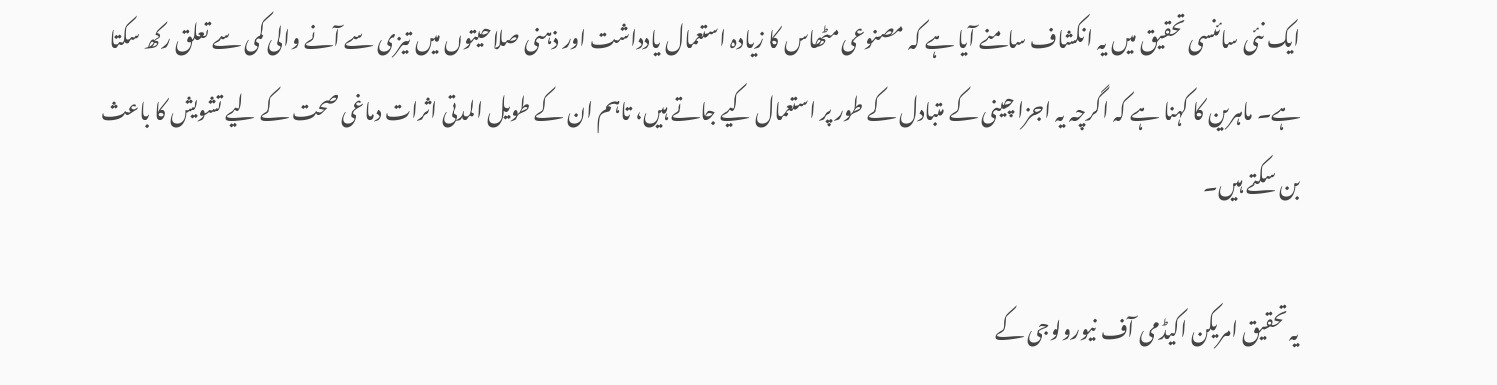ایک نئی سائنسی تحقیق میں یہ انکشاف سامنے آیا ہے کہ مصنوعی مٹھاس کا زیادہ استعمال یادداشت اور ذہنی صلاحیتوں میں تیزی سے آنے والی کمی سے تعلق رکھ سکتا ہے۔ ماہرین کا کہنا ہے کہ اگرچہ یہ اجزا چینی کے متبادل کے طور پر استعمال کیے جاتے ہیں، تاہم ان کے طویل المدتی اثرات دماغی صحت کے لیے تشویش کا باعث بن سکتے ہیں۔

یہ تحقیق امریکن اکیڈمی آف نیورولوجی کے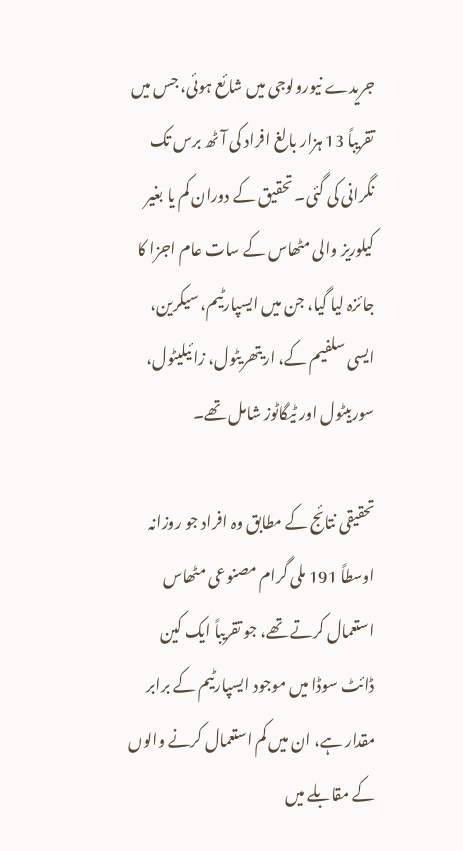جریدے نیورولوجی میں شائع ہوئی، جس میں تقریباً 13 ہزار بالغ افراد کی آٹھ برس تک نگرانی کی گئی۔ تحقیق کے دوران کم یا بغیر کیلوریز والی مٹھاس کے سات عام اجزا کا جائزہ لیا گیا، جن میں ایسپارٹیم، سیکرین، ایسی سلفیم کے، اریتھریٹول، زائیلیٹول، سوربیٹول اور ٹیگاٹوز شامل تھے۔

تحقیقی نتائج کے مطابق وہ افراد جو روزانہ اوسطاً 191 ملی گرام مصنوعی مٹھاس استعمال کرتے تھے، جو تقریباً ایک کین ڈائٹ سوڈا میں موجود ایسپارٹیم کے برابر مقدار ہے، ان میں کم استعمال کرنے والوں کے مقابلے میں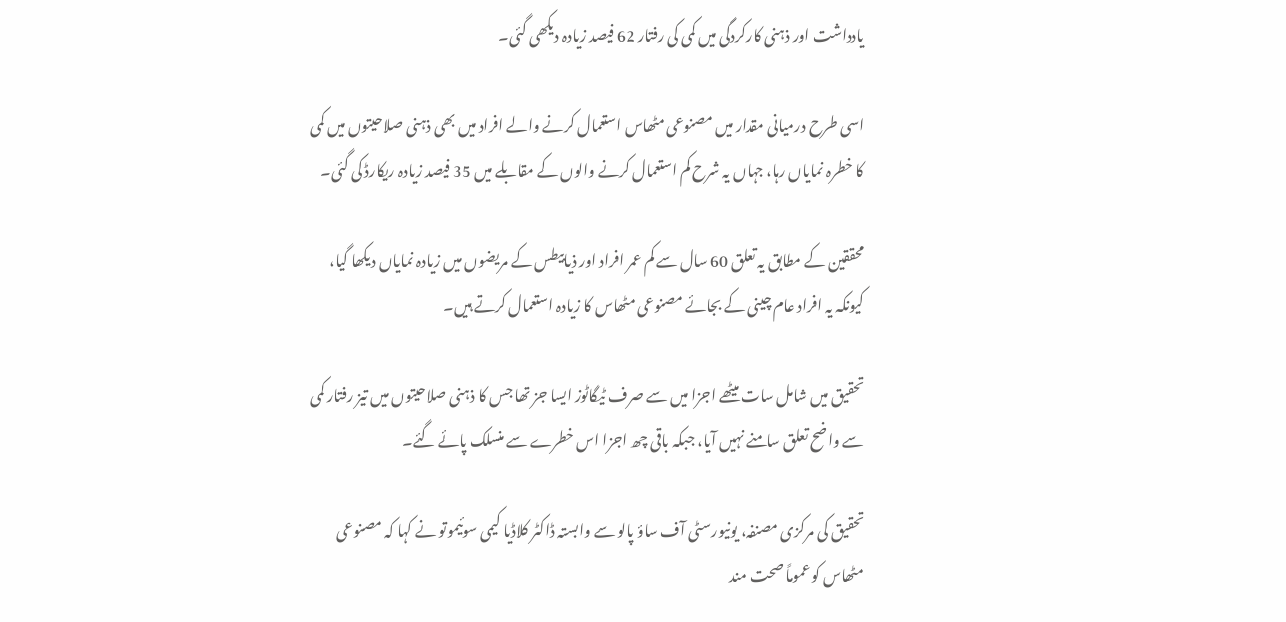یادداشت اور ذہنی کارکردگی میں کمی کی رفتار 62 فیصد زیادہ دیکھی گئی۔

اسی طرح درمیانی مقدار میں مصنوعی مٹھاس استعمال کرنے والے افراد میں بھی ذہنی صلاحیتوں میں کمی کا خطرہ نمایاں رہا، جہاں یہ شرح کم استعمال کرنے والوں کے مقابلے میں 35 فیصد زیادہ ریکارڈ کی گئی۔

محققین کے مطابق یہ تعلق 60 سال سے کم عمر افراد اور ذیابیطس کے مریضوں میں زیادہ نمایاں دیکھا گیا، کیونکہ یہ افراد عام چینی کے بجائے مصنوعی مٹھاس کا زیادہ استعمال کرتے ہیں۔

تحقیق میں شامل سات میٹھے اجزا میں سے صرف ٹیگاٹوز ایسا جز تھا جس کا ذہنی صلاحیتوں میں تیز رفتار کمی سے واضح تعلق سامنے نہیں آیا، جبکہ باقی چھ اجزا اس خطرے سے منسلک پائے گئے۔

تحقیق کی مرکزی مصنفہ، یونیورسٹی آف ساؤ پالو سے وابستہ ڈاکٹر کلاڈیا کیمی سوئیموتو نے کہا کہ مصنوعی مٹھاس کو عموماً صحت مند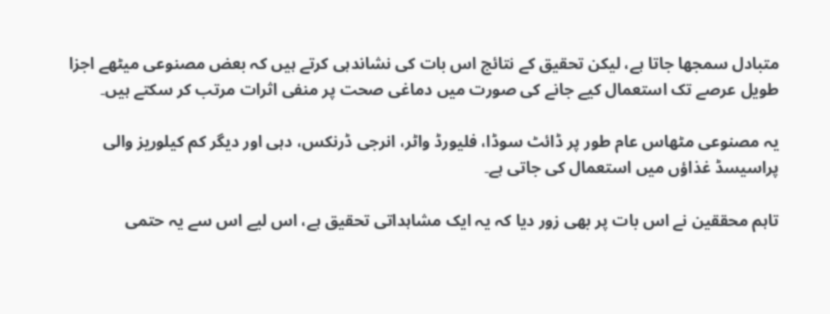متبادل سمجھا جاتا ہے، لیکن تحقیق کے نتائج اس بات کی نشاندہی کرتے ہیں کہ بعض مصنوعی میٹھے اجزا طویل عرصے تک استعمال کیے جانے کی صورت میں دماغی صحت پر منفی اثرات مرتب کر سکتے ہیں۔

یہ مصنوعی مٹھاس عام طور پر ڈائٹ سوڈا، فلیورڈ واٹر، انرجی ڈرنکس، دہی اور دیگر کم کیلوریز والی پراسیسڈ غذاؤں میں استعمال کی جاتی ہے۔

تاہم محققین نے اس بات پر بھی زور دیا کہ یہ ایک مشاہداتی تحقیق ہے، اس لیے اس سے یہ حتمی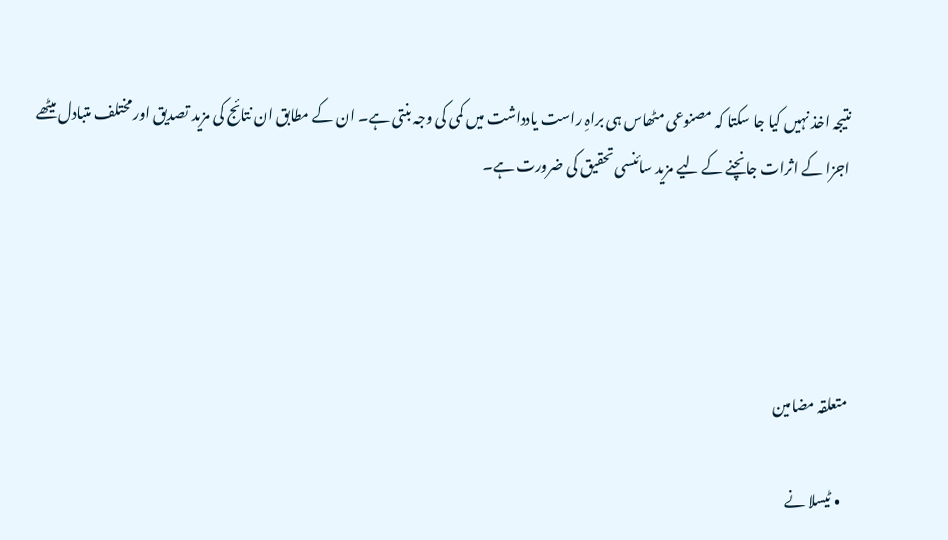نتیجہ اخذ نہیں کیا جا سکتا کہ مصنوعی مٹھاس ہی براہِ راست یادداشت میں کمی کی وجہ بنتی ہے۔ ان کے مطابق ان نتائج کی مزید تصدیق اور مختلف متبادل میٹھے اجزا کے اثرات جانچنے کے لیے مزید سائنسی تحقیق کی ضرورت ہے۔




متعلقہ مضامین

  • ٹیسلا نے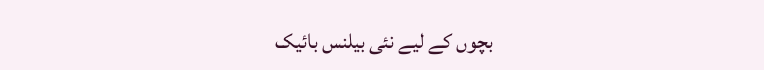بچوں کے لیے نئی بیلنس بائیک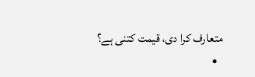متعارف کرا دی، قیمت کتنی ہے؟
  •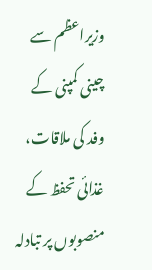وزیراعظم سے چینی کمپنی کے وفد کی ملاقات، غذائی تحفظ کے منصوبوں پر تبادلہ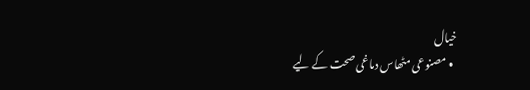خیال
  • مصنوعی مٹھاس دماغی صحت کے لیے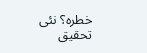خطرہ؟ نئی تحقیق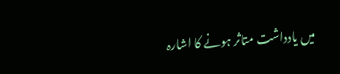میں یادداشت متاثر ہونے کا اشارہ